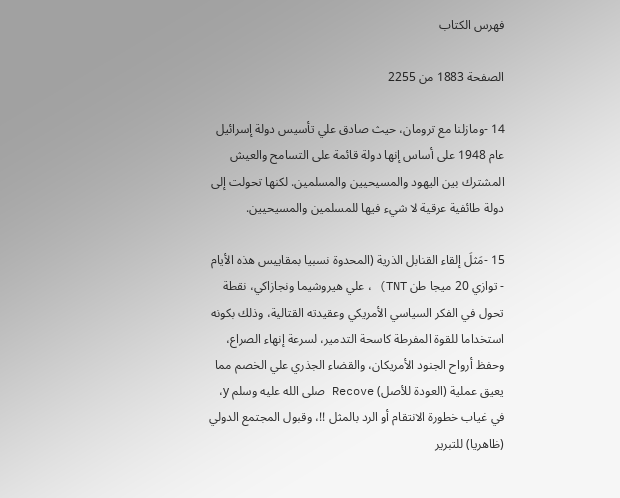فهرس الكتاب

الصفحة 1883 من 2255

14 -ومازلنا مع ترومان، حيث صادق علي تأسيس دولة إسرائيل عام 1948 على أساس إنها دولة قائمة على التسامح والعيش المشترك بين اليهود والمسيحيين والمسلمين. لكنها تحولت إلى دولة طائفية عرقية لا شيء فيها للمسلمين والمسيحيين.

15 -مَثلَ إلقاء القنابل الذرية (المحدوة نسبيا بمقاييس هذه الأيام - توازي 20 ميجا طن TNT) ، علي هيروشيما ونجازاكي، نقطة تحول في الفكر السياسي الأمريكي وعقيدته القتالية، وذلك بكونه استخداما للقوة المفرطة كاسحة التدمير، لسرعة إنهاء الصراع، وحفظ أرواح الجنود الأمريكان، والقضاء الجذري علي الخصم مما يعيق عملية (العودة للأصل) Recove صلى الله عليه وسلم y، في غياب خطورة الانتقام أو الرد بالمثل !!، وقبول المجتمع الدولي (ظاهريا) للتبرير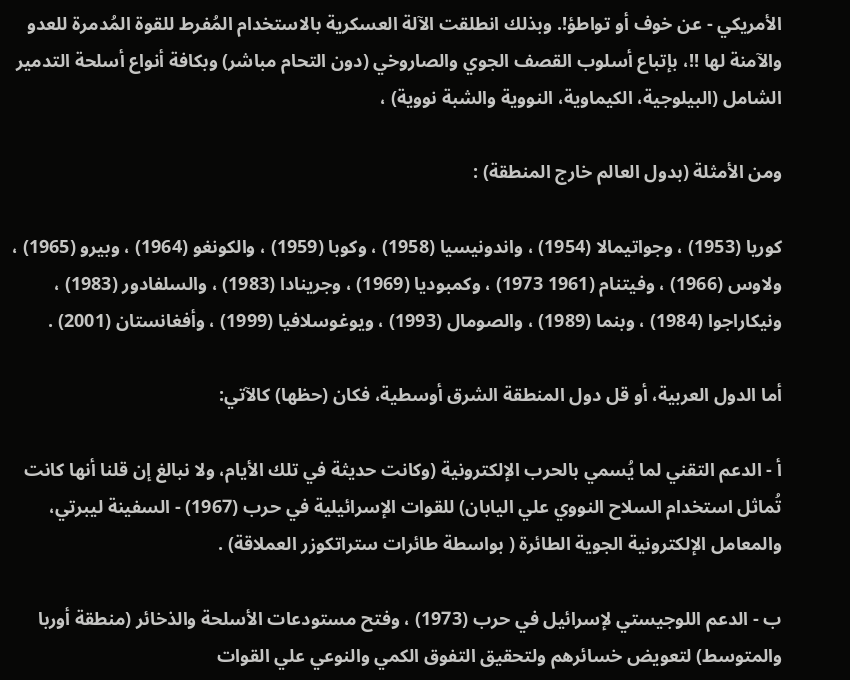الأمريكي - عن خوف أو تواطؤ!. وبذلك انطلقت الآلة العسكرية بالاستخدام المُفرط للقوة المُدمرة للعدو والآمنة لها !!، بإتباع أسلوب القصف الجوي والصاروخي (دون التحام مباشر) وبكافة أنواع أسلحة التدمير الشامل (البيلوجية، الكيماوية، النووية والشبة نووية) ،

ومن الأمثلة (بدول العالم خارج المنطقة) :

كوريا (1953) ، وجواتيمالا (1954) ، واندونيسيا (1958) ، وكوبا (1959) ، والكونغو (1964) ، وبيرو (1965) ، ولاوس (1966) ، وفيتنام (1961 1973) ، وكمبوديا (1969) ، وجرينادا (1983) ، والسلفادور (1983) ، ونيكاراجوا (1984) ، وبنما (1989) ، والصومال (1993) ، ويوغوسلافيا (1999) ، وأفغانستان (2001) .

أما الدول العربية، أو قل دول المنطقة الشرق أوسطية، فكان (حظها) كالآتي:

أ - الدعم التقني لما يُسمي بالحرب الإلكترونية (وكانت حديثة في تلك الأيام، ولا نبالغ إن قلنا أنها كانت تُماثل استخدام السلاح النووي علي اليابان) للقوات الإسرائيلية في حرب (1967) - السفينة ليبرتي، والمعامل الإلكترونية الجوية الطائرة ( بواسطة طائرات ستراتكوزر العملاقة) .

ب - الدعم اللوجيستي لإسرائيل في حرب (1973) ، وفتح مستودعات الأسلحة والذخائر (منطقة أوربا والمتوسط) لتعويض خسائرهم ولتحقيق التفوق الكمي والنوعي علي القوات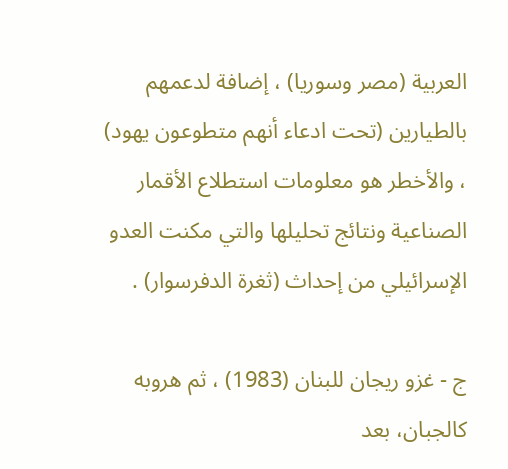العربية (مصر وسوريا) ، إضافة لدعمهم بالطيارين (تحت ادعاء أنهم متطوعون يهود) ، والأخطر هو معلومات استطلاع الأقمار الصناعية ونتائج تحليلها والتي مكنت العدو الإسرائيلي من إحداث (ثغرة الدفرسوار) .

ج - غزو ريجان للبنان (1983) ، ثم هروبه كالجبان، بعد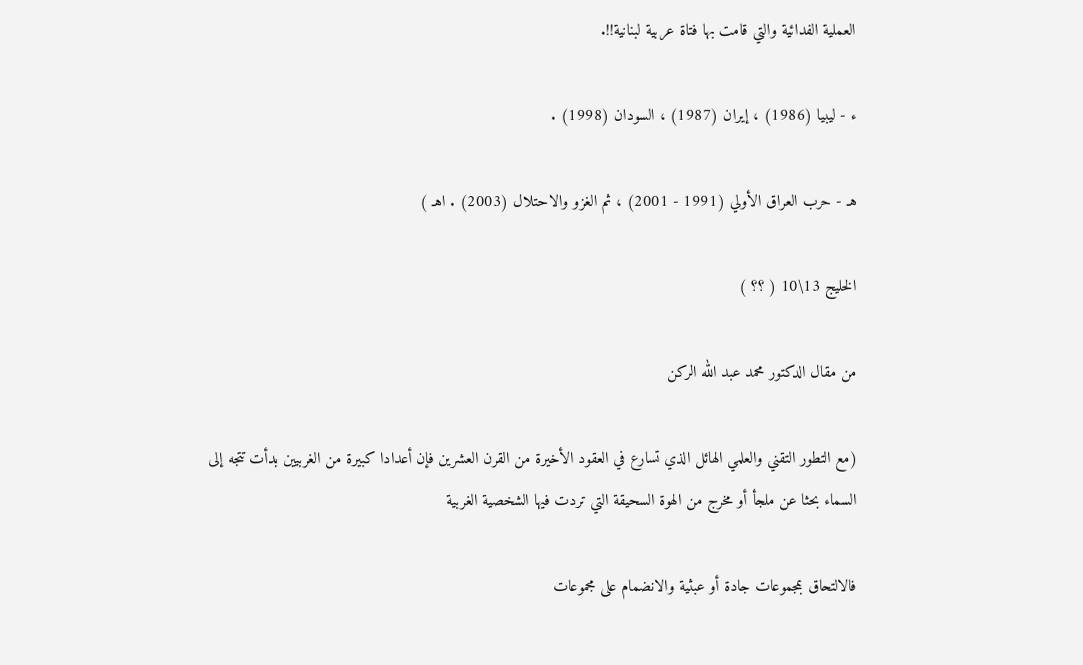العملية الفدائية والتي قامت بها فتاة عربية لبنانية!!.

ء - ليبيا (1986) ، إيران (1987) ، السودان (1998) .

هـ - حرب العراق الأولي (1991 - 2001) ، ثم الغزو والاحتلال (2003) . اهـ )

الخليج 13\10 ( ؟؟ )

من مقال الدكتور محمد عبد الله الركن

(مع التطور التقني والعلمي الهائل الذي تسارع في العقود الأخيرة من القرن العشرين فإن أعدادا كبيرة من الغربيين بدأت تتجه إلى السماء بحثا عن ملجأ أو مخرج من الهوة السحيقة التي تردت فيها الشخصية الغربية

فالالتحاق بمجموعات جادة أو عبثية والانضمام على مجموعات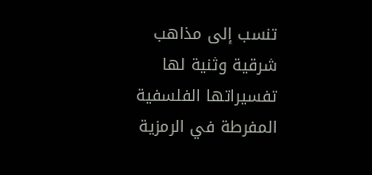تنسب إلى مذاهب شرقية وثنية لها تفسيراتها الفلسفية المفرطة في الرمزية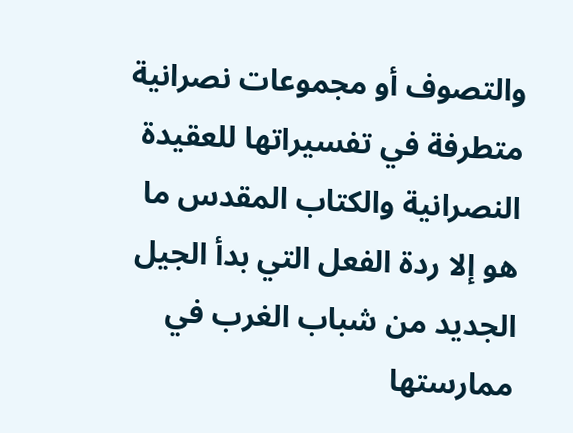والتصوف أو مجموعات نصرانية متطرفة في تفسيراتها للعقيدة النصرانية والكتاب المقدس ما هو إلا ردة الفعل التي بدأ الجيل الجديد من شباب الغرب في ممارستها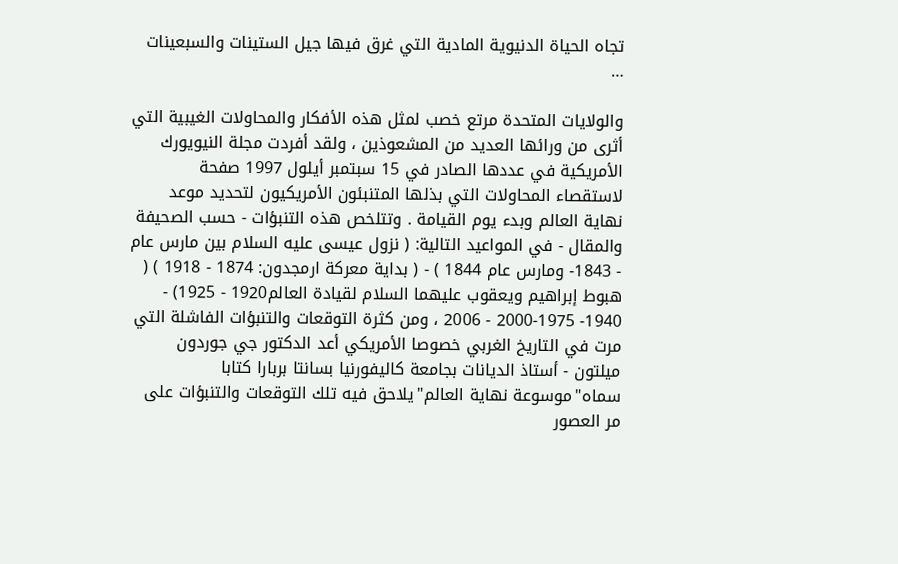تجاه الحياة الدنيوية المادية التي غرق فيها جيل الستينات والسبعينات …

والولايات المتحدة مرتع خصب لمثل هذه الأفكار والمحاولات الغيبية التي أثرى من ورائها العديد من المشعوذين ، ولقد أفردت مجلة النيويورك الأمريكية في عددها الصادر في 15 سبتمبر أيلول 1997 صفحة لاستقصاء المحاولات التي بذلها المتنبئون الأمريكيون لتحديد موعد نهاية العالم وبدء يوم القيامة . وتتلخص هذه التنبؤات - حسب الصحيفة والمقال - في المواعيد التالية: ( نزول عيسى عليه السلام بين مارس عام - 1843- ومارس عام 1844 ) - ( بداية معركة ارمجدون: 1874 - 1918 ) ( هبوط إبراهيم ويعقوب عليهما السلام لقيادة العالم1920 - 1925) - 1940- 1975-2000 - 2006 ، ومن كثرة التوقعات والتنبؤات الفاشلة التي مرت في التاريخ الغربي خصوصا الأمريكي أعد الدكتور جي جوردون ميلتون - أستاذ الديانات بجامعة كاليفورنيا بسانتا بربارا كتابا سماه"موسوعة نهاية العالم"يلاحق فيه تلك التوقعات والتنبؤات على مر العصور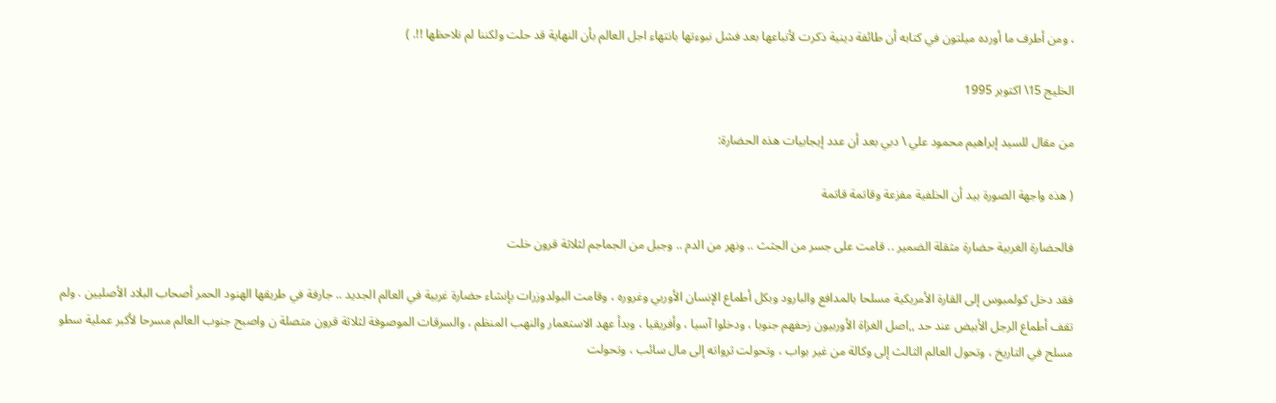، ومن أطرف ما أورده ميلتون في كتابه أن طائفة دينية ذكرت لأتباعها بعد فشل نبوءتها بانتهاء اجل العالم بأن النهاية قد حلت ولكننا لم نلاحظها !!. )

الخليج 15\ اكتوبر 1995

من مقال للسيد إبراهيم محمود علي \ دبي بعد أن عدد إيجابيات هذه الحضارة:

( هذه واجهة الصورة بيد أن الخلفية مفزعة وقاتمة قاتمة

فالحضارة الغربية حضارة مثقلة الضمير .. قامت على جسر من الجثث .. ونهر من الدم .. وجبل من الجماجم لثلاثة قرون خلت

فقد دخل كولمبوس إلى القارة الأمريكية مسلحا بالمدافع والبارود وبكل أطماع الإنسان الأوربي وغروره ، وقامت البولدوزرات بإنشاء حضارة غربية في العالم الجديد .. جارفة في طريقها الهنود الحمر أصحاب البلاد الأصليين . ولم تقف أطماع الرجل الأبيض عند حد ,,اصل الغزاة الأوربيون زحفهم جنوبا ، ودخلوا آسيا ، وأفريقيا ، وبدأ عهد الاستعمار والنهب المنظم ، والسرقات الموصوفة لثلاثة قرون متصلة ن واصبح جنوب العالم مسرحا لأكبر عملية سطو مسلح في التاريخ ، وتحول العالم الثالث إلى وكالة من غير بواب ، وتحولت ثرواته إلى مال سائب ، وتحولت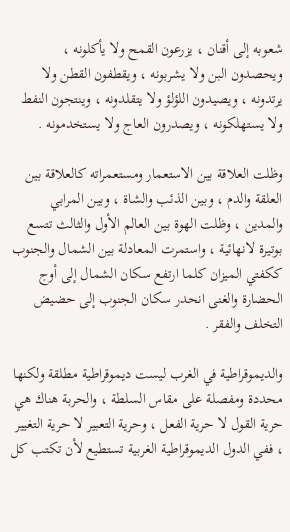شعوبه إلى أقنان ، يزرعون القمح ولا يأكلونه ، ويحصدون البن ولا يشربونه ، ويقطفون القطن ولا يرتدونه ، ويصيدون اللؤلؤ ولا يتقلدونه ، وينتجون النفط ولا يستهلكونه ، ويصدرون العاج ولا يستخدمونه .

وظلت العلاقة بين الاستعمار ومستعمراته كالعلاقة بين العلقة والدم ، وبين الذئب والشاة ، وبين المرابي والمدين ، وظلت الهوة بين العالم الأول والثالث تتسع بوتيرة لانهائية ، واستمرت المعادلة بين الشمال والجنوب ككفتي الميزان كلما ارتفع سكان الشمال إلى أوج الحضارة والغنى انحدر سكان الجنوب إلى حضيض التخلف والفقر .

والديموقراطية في الغرب ليست ديموقراطية مطلقة ولكنها محددة ومفصلة على مقاس السلطة ، والحربة هناك هي حرية القول لا حرية الفعل ، وحرية التعبير لا حرية التغيير ، ففي الدول الديموقراطية الغربية تستطيع لأن تكتب كل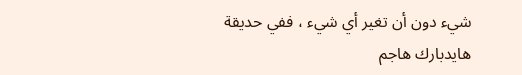شيء دون أن تغير أي شيء ، ففي حديقة هايدبارك هاجم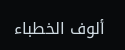ألوف الخطباء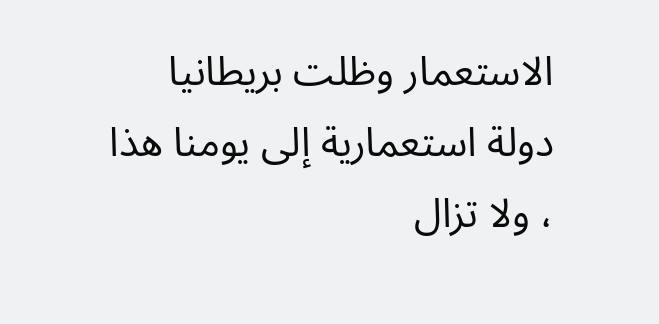الاستعمار وظلت بريطانيا دولة استعمارية إلى يومنا هذا ، ولا تزال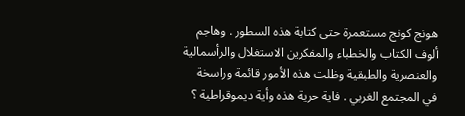هونج كونج مستعمرة حتى كتابة هذه السطور . وهاجم ألوف الكتاب والخطباء والمفكرين الاستغلال والرأسمالية والعنصرية والطبقية وظلت هذه الأمور قائمة وراسخة في المجتمع الغربي . فاية حرية هذه وأية ديموقراطية ؟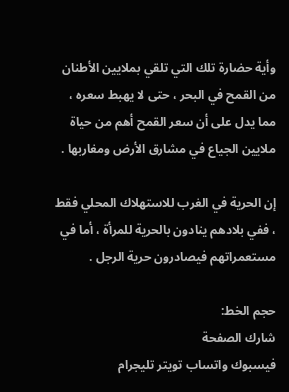وأية حضارة تلك التي تلقي بملايين الأطنان من القمح في البحر ، حتى لا يهبط سعره ، مما يدل على أن سعر القمح أهم من حياة ملايين الجياع في مشارق الأرض ومغاربها .

إن الحرية في الغرب للاستهلاك المحلي فقط ، ففي بلادهم ينادون بالحرية للمرأة ، أما في مستعمراتهم فيصادرون حرية الرجل .

حجم الخط:
شارك الصفحة
فيسبوك واتساب تويتر تليجرام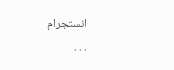انستجرام
. . .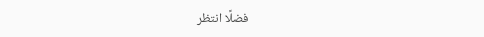فضلًا انتظر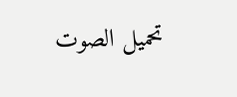تحميل الصوت